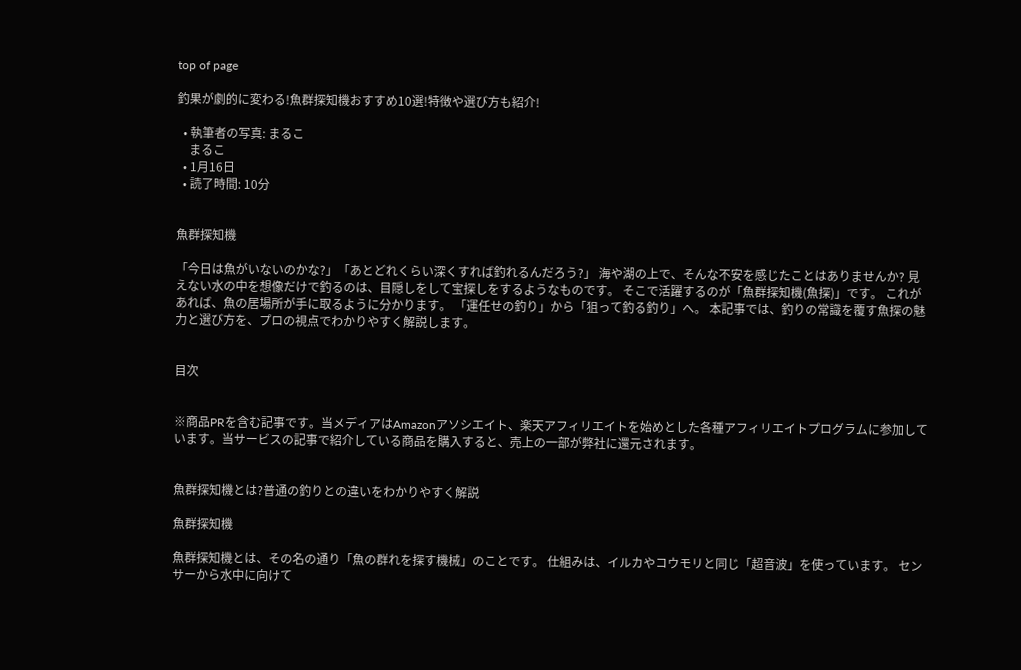top of page

釣果が劇的に変わる!魚群探知機おすすめ10選!特徴や選び方も紹介!

  • 執筆者の写真: まるこ
    まるこ
  • 1月16日
  • 読了時間: 10分


魚群探知機

「今日は魚がいないのかな?」「あとどれくらい深くすれば釣れるんだろう?」 海や湖の上で、そんな不安を感じたことはありませんか? 見えない水の中を想像だけで釣るのは、目隠しをして宝探しをするようなものです。 そこで活躍するのが「魚群探知機(魚探)」です。 これがあれば、魚の居場所が手に取るように分かります。 「運任せの釣り」から「狙って釣る釣り」へ。 本記事では、釣りの常識を覆す魚探の魅力と選び方を、プロの視点でわかりやすく解説します。


目次


※商品PRを含む記事です。当メディアはAmazonアソシエイト、楽天アフィリエイトを始めとした各種アフィリエイトプログラムに参加しています。当サービスの記事で紹介している商品を購入すると、売上の一部が弊社に還元されます。


魚群探知機とは?普通の釣りとの違いをわかりやすく解説

魚群探知機

魚群探知機とは、その名の通り「魚の群れを探す機械」のことです。 仕組みは、イルカやコウモリと同じ「超音波」を使っています。 センサーから水中に向けて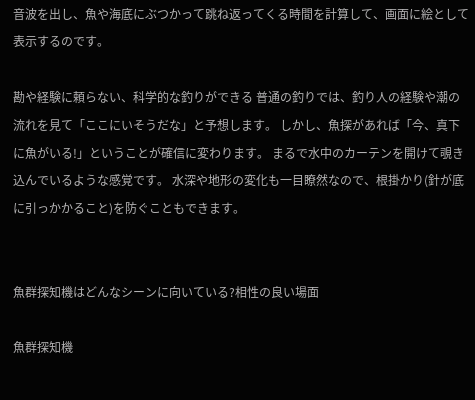音波を出し、魚や海底にぶつかって跳ね返ってくる時間を計算して、画面に絵として表示するのです。

勘や経験に頼らない、科学的な釣りができる 普通の釣りでは、釣り人の経験や潮の流れを見て「ここにいそうだな」と予想します。 しかし、魚探があれば「今、真下に魚がいる!」ということが確信に変わります。 まるで水中のカーテンを開けて覗き込んでいるような感覚です。 水深や地形の変化も一目瞭然なので、根掛かり(針が底に引っかかること)を防ぐこともできます。


魚群探知機はどんなシーンに向いている?相性の良い場面

魚群探知機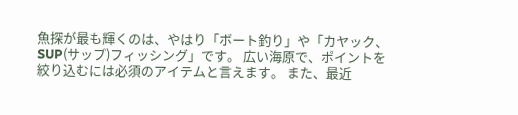魚探が最も輝くのは、やはり「ボート釣り」や「カヤック、SUP(サップ)フィッシング」です。 広い海原で、ポイントを絞り込むには必須のアイテムと言えます。 また、最近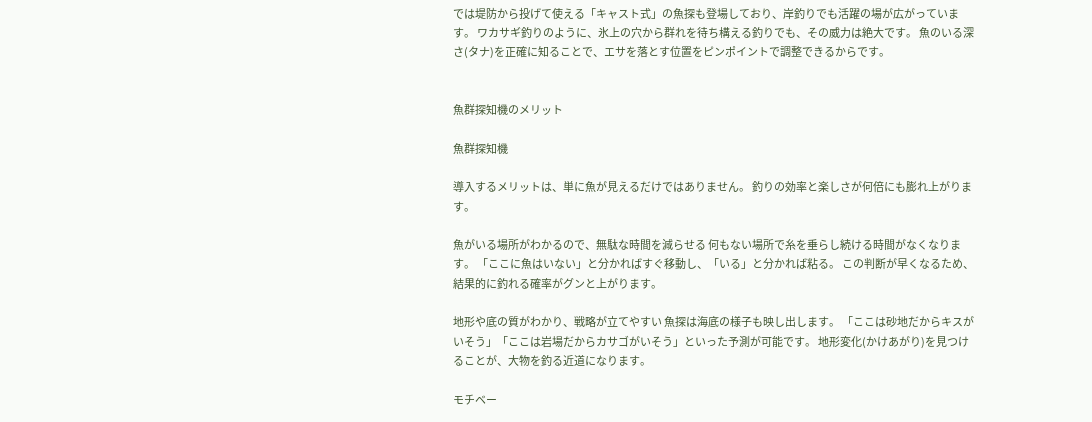では堤防から投げて使える「キャスト式」の魚探も登場しており、岸釣りでも活躍の場が広がっています。 ワカサギ釣りのように、氷上の穴から群れを待ち構える釣りでも、その威力は絶大です。 魚のいる深さ(タナ)を正確に知ることで、エサを落とす位置をピンポイントで調整できるからです。


魚群探知機のメリット

魚群探知機

導入するメリットは、単に魚が見えるだけではありません。 釣りの効率と楽しさが何倍にも膨れ上がります。

魚がいる場所がわかるので、無駄な時間を減らせる 何もない場所で糸を垂らし続ける時間がなくなります。 「ここに魚はいない」と分かればすぐ移動し、「いる」と分かれば粘る。 この判断が早くなるため、結果的に釣れる確率がグンと上がります。

地形や底の質がわかり、戦略が立てやすい 魚探は海底の様子も映し出します。 「ここは砂地だからキスがいそう」「ここは岩場だからカサゴがいそう」といった予測が可能です。 地形変化(かけあがり)を見つけることが、大物を釣る近道になります。

モチベー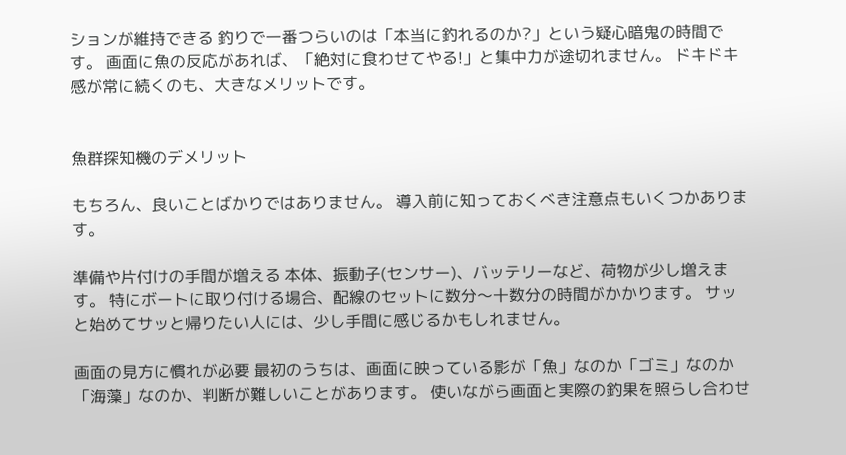ションが維持できる 釣りで一番つらいのは「本当に釣れるのか?」という疑心暗鬼の時間です。 画面に魚の反応があれば、「絶対に食わせてやる!」と集中力が途切れません。 ドキドキ感が常に続くのも、大きなメリットです。


魚群探知機のデメリット

もちろん、良いことばかりではありません。 導入前に知っておくべき注意点もいくつかあります。

準備や片付けの手間が増える 本体、振動子(センサー)、バッテリーなど、荷物が少し増えます。 特にボートに取り付ける場合、配線のセットに数分〜十数分の時間がかかります。 サッと始めてサッと帰りたい人には、少し手間に感じるかもしれません。

画面の見方に慣れが必要 最初のうちは、画面に映っている影が「魚」なのか「ゴミ」なのか「海藻」なのか、判断が難しいことがあります。 使いながら画面と実際の釣果を照らし合わせ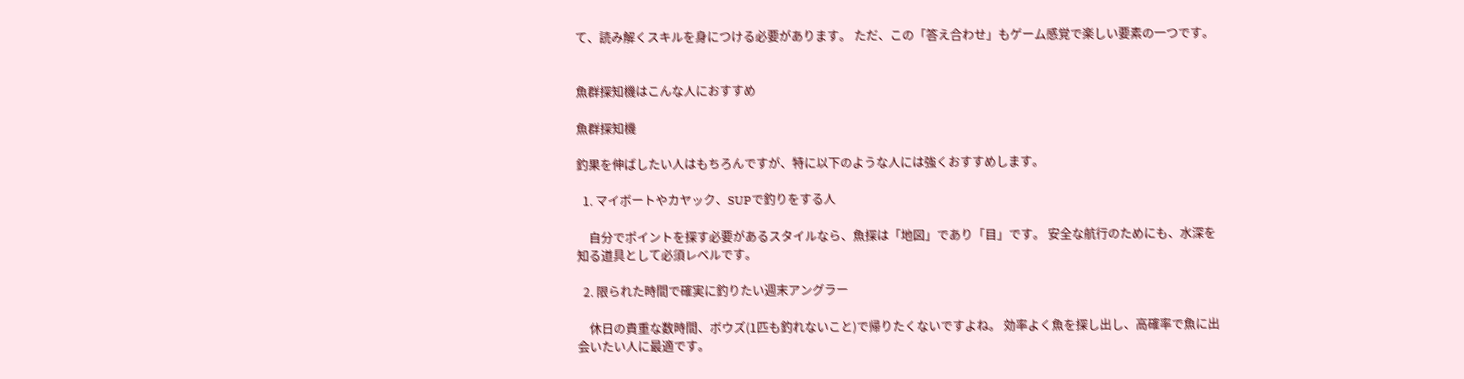て、読み解くスキルを身につける必要があります。 ただ、この「答え合わせ」もゲーム感覚で楽しい要素の一つです。


魚群探知機はこんな人におすすめ

魚群探知機

釣果を伸ばしたい人はもちろんですが、特に以下のような人には強くおすすめします。

  1. マイボートやカヤック、SUPで釣りをする人

    自分でポイントを探す必要があるスタイルなら、魚探は「地図」であり「目」です。 安全な航行のためにも、水深を知る道具として必須レベルです。

  2. 限られた時間で確実に釣りたい週末アングラー

    休日の貴重な数時間、ボウズ(1匹も釣れないこと)で帰りたくないですよね。 効率よく魚を探し出し、高確率で魚に出会いたい人に最適です。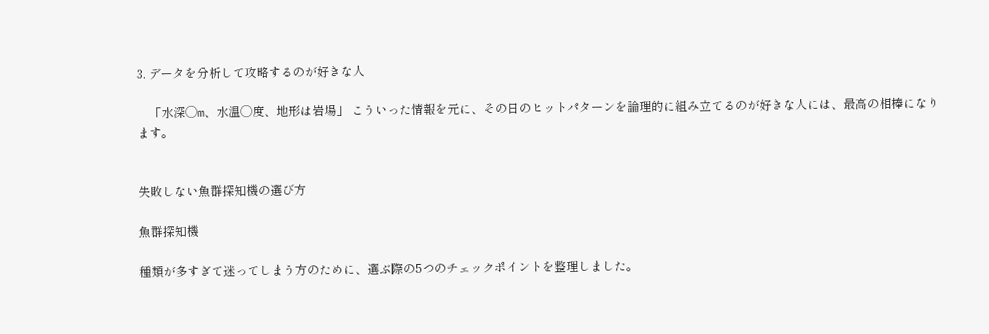3. データを分析して攻略するのが好きな人

    「水深◯m、水温◯度、地形は岩場」 こういった情報を元に、その日のヒットパターンを論理的に組み立てるのが好きな人には、最高の相棒になります。


失敗しない魚群探知機の選び方

魚群探知機

種類が多すぎて迷ってしまう方のために、選ぶ際の5つのチェックポイントを整理しました。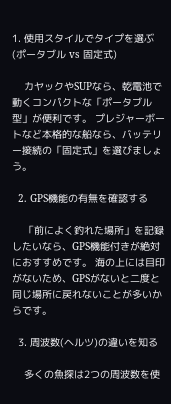1. 使用スタイルでタイプを選ぶ(ポータブル vs 固定式)

    カヤックやSUPなら、乾電池で動くコンパクトな「ポータブル型」が便利です。 プレジャーボートなど本格的な船なら、バッテリー接続の「固定式」を選びましょう。

  2. GPS機能の有無を確認する

    「前によく釣れた場所」を記録したいなら、GPS機能付きが絶対におすすめです。 海の上には目印がないため、GPSがないと二度と同じ場所に戻れないことが多いからです。

  3. 周波数(ヘルツ)の違いを知る

    多くの魚探は2つの周波数を使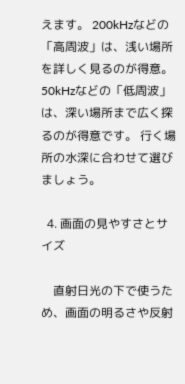えます。 200kHzなどの「高周波」は、浅い場所を詳しく見るのが得意。 50kHzなどの「低周波」は、深い場所まで広く探るのが得意です。 行く場所の水深に合わせて選びましょう。

  4. 画面の見やすさとサイズ

    直射日光の下で使うため、画面の明るさや反射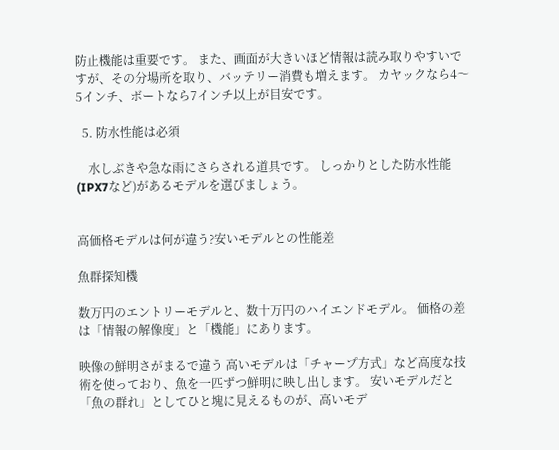防止機能は重要です。 また、画面が大きいほど情報は読み取りやすいですが、その分場所を取り、バッテリー消費も増えます。 カヤックなら4〜5インチ、ボートなら7インチ以上が目安です。

  5. 防水性能は必須

    水しぶきや急な雨にさらされる道具です。 しっかりとした防水性能(IPX7など)があるモデルを選びましょう。


高価格モデルは何が違う?安いモデルとの性能差

魚群探知機

数万円のエントリーモデルと、数十万円のハイエンドモデル。 価格の差は「情報の解像度」と「機能」にあります。

映像の鮮明さがまるで違う 高いモデルは「チャープ方式」など高度な技術を使っており、魚を一匹ずつ鮮明に映し出します。 安いモデルだと「魚の群れ」としてひと塊に見えるものが、高いモデ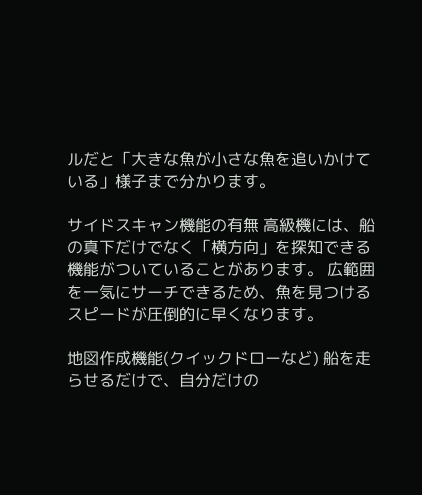ルだと「大きな魚が小さな魚を追いかけている」様子まで分かります。

サイドスキャン機能の有無 高級機には、船の真下だけでなく「横方向」を探知できる機能がついていることがあります。 広範囲を一気にサーチできるため、魚を見つけるスピードが圧倒的に早くなります。

地図作成機能(クイックドローなど) 船を走らせるだけで、自分だけの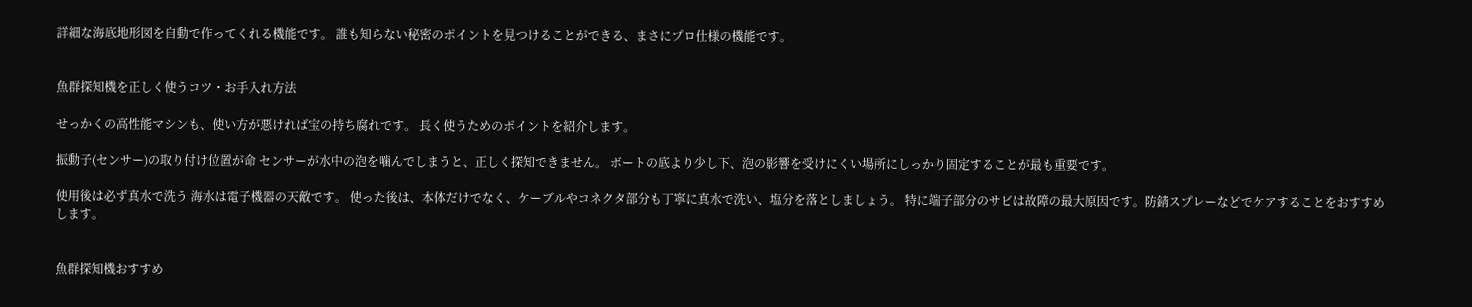詳細な海底地形図を自動で作ってくれる機能です。 誰も知らない秘密のポイントを見つけることができる、まさにプロ仕様の機能です。


魚群探知機を正しく使うコツ・お手入れ方法

せっかくの高性能マシンも、使い方が悪ければ宝の持ち腐れです。 長く使うためのポイントを紹介します。

振動子(センサー)の取り付け位置が命 センサーが水中の泡を噛んでしまうと、正しく探知できません。 ボートの底より少し下、泡の影響を受けにくい場所にしっかり固定することが最も重要です。

使用後は必ず真水で洗う 海水は電子機器の天敵です。 使った後は、本体だけでなく、ケーブルやコネクタ部分も丁寧に真水で洗い、塩分を落としましょう。 特に端子部分のサビは故障の最大原因です。防錆スプレーなどでケアすることをおすすめします。


魚群探知機おすすめ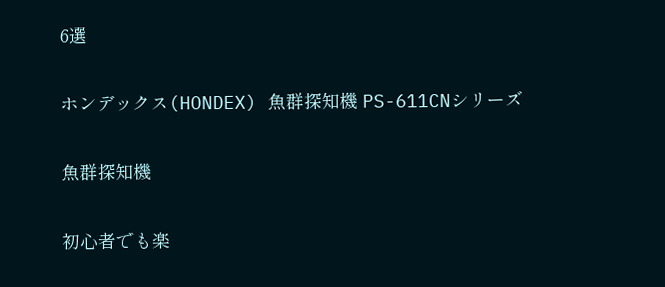6選

ホンデックス(HONDEX) 魚群探知機 PS-611CNシリーズ

魚群探知機

初心者でも楽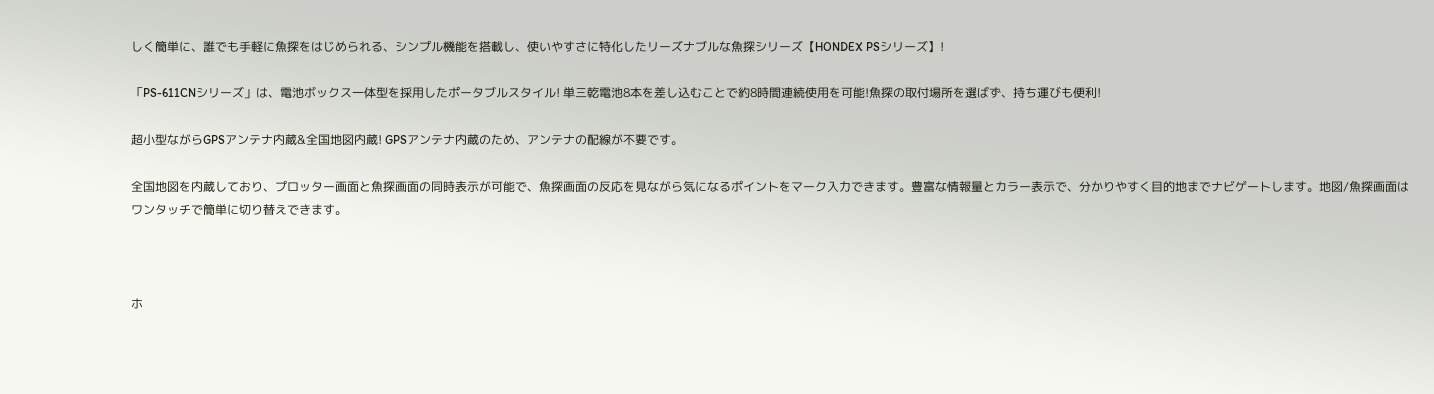しく簡単に、誰でも手軽に魚探をはじめられる、シンプル機能を搭載し、使いやすさに特化したリーズナブルな魚探シリーズ【HONDEX PSシリーズ】!

「PS-611CNシリーズ」は、電池ボックス一体型を採用したポータブルスタイル! 単三乾電池8本を差し込むことで約8時間連続使用を可能!魚探の取付場所を選ばず、持ち運びも便利!

超小型ながらGPSアンテナ内蔵&全国地図内蔵! GPSアンテナ内蔵のため、アンテナの配線が不要です。

全国地図を内蔵しており、プロッター画面と魚探画面の同時表示が可能で、魚探画面の反応を見ながら気になるポイントをマーク入力できます。豊富な情報量とカラー表示で、分かりやすく目的地までナビゲートします。地図/魚探画面はワンタッチで簡単に切り替えできます。



ホ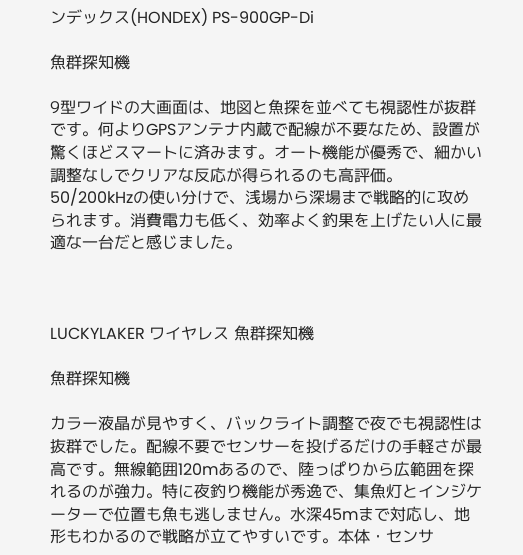ンデックス(HONDEX) PS-900GP-Di

魚群探知機

9型ワイドの大画面は、地図と魚探を並べても視認性が抜群です。何よりGPSアンテナ内蔵で配線が不要なため、設置が驚くほどスマートに済みます。オート機能が優秀で、細かい調整なしでクリアな反応が得られるのも高評価。50/200kHzの使い分けで、浅場から深場まで戦略的に攻められます。消費電力も低く、効率よく釣果を上げたい人に最適な一台だと感じました。



LUCKYLAKER ワイヤレス 魚群探知機

魚群探知機

カラー液晶が見やすく、バックライト調整で夜でも視認性は抜群でした。配線不要でセンサーを投げるだけの手軽さが最高です。無線範囲120mあるので、陸っぱりから広範囲を探れるのが強力。特に夜釣り機能が秀逸で、集魚灯とインジケーターで位置も魚も逃しません。水深45mまで対応し、地形もわかるので戦略が立てやすいです。本体・センサ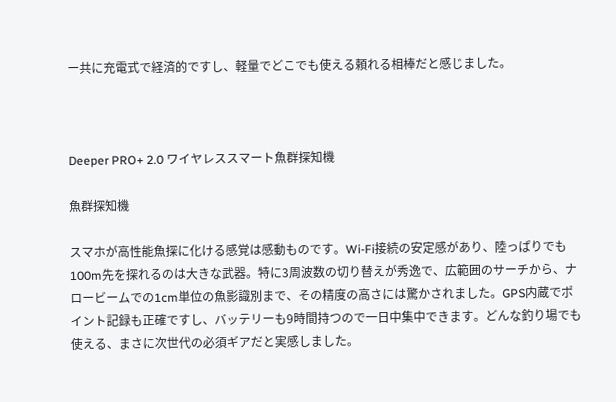ー共に充電式で経済的ですし、軽量でどこでも使える頼れる相棒だと感じました。



Deeper PRO+ 2.0 ワイヤレススマート魚群探知機

魚群探知機

スマホが高性能魚探に化ける感覚は感動ものです。Wi-Fi接続の安定感があり、陸っぱりでも100m先を探れるのは大きな武器。特に3周波数の切り替えが秀逸で、広範囲のサーチから、ナロービームでの1cm単位の魚影識別まで、その精度の高さには驚かされました。GPS内蔵でポイント記録も正確ですし、バッテリーも9時間持つので一日中集中できます。どんな釣り場でも使える、まさに次世代の必須ギアだと実感しました。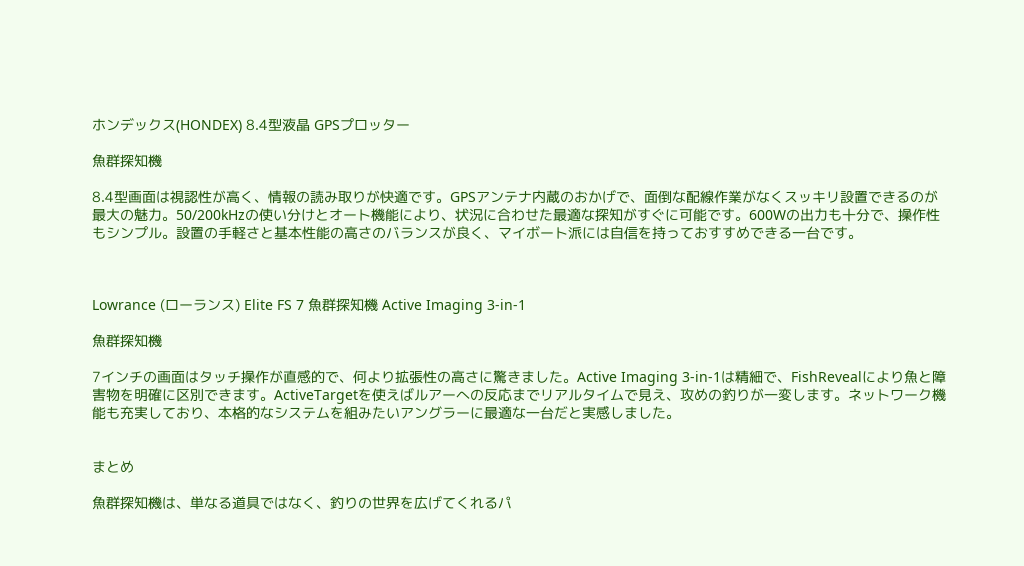ホンデックス(HONDEX) 8.4型液晶 GPSプロッター

魚群探知機

8.4型画面は視認性が高く、情報の読み取りが快適です。GPSアンテナ内蔵のおかげで、面倒な配線作業がなくスッキリ設置できるのが最大の魅力。50/200kHzの使い分けとオート機能により、状況に合わせた最適な探知がすぐに可能です。600Wの出力も十分で、操作性もシンプル。設置の手軽さと基本性能の高さのバランスが良く、マイボート派には自信を持っておすすめできる一台です。



Lowrance (ローランス) Elite FS 7 魚群探知機 Active Imaging 3-in-1

魚群探知機

7インチの画面はタッチ操作が直感的で、何より拡張性の高さに驚きました。Active Imaging 3-in-1は精細で、FishRevealにより魚と障害物を明確に区別できます。ActiveTargetを使えばルアーへの反応までリアルタイムで見え、攻めの釣りが一変します。ネットワーク機能も充実しており、本格的なシステムを組みたいアングラーに最適な一台だと実感しました。


まとめ

魚群探知機は、単なる道具ではなく、釣りの世界を広げてくれるパ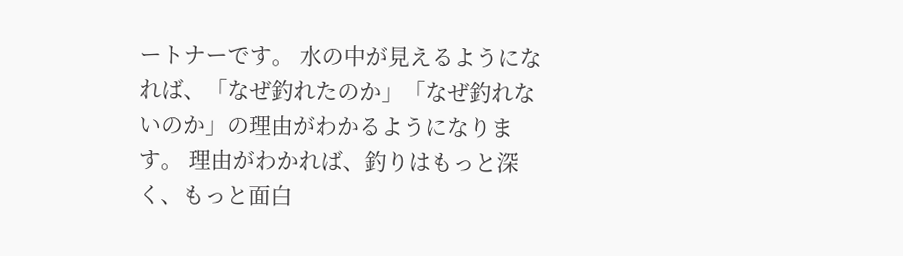ートナーです。 水の中が見えるようになれば、「なぜ釣れたのか」「なぜ釣れないのか」の理由がわかるようになります。 理由がわかれば、釣りはもっと深く、もっと面白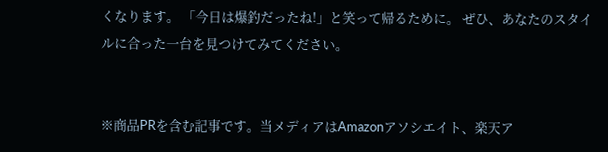くなります。 「今日は爆釣だったね!」と笑って帰るために。 ぜひ、あなたのスタイルに合った一台を見つけてみてください。


※商品PRを含む記事です。当メディアはAmazonアソシエイト、楽天ア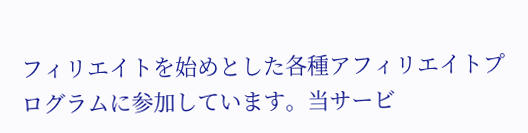フィリエイトを始めとした各種アフィリエイトプログラムに参加しています。当サービ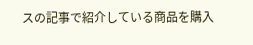スの記事で紹介している商品を購入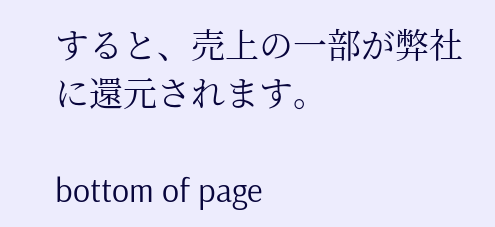すると、売上の一部が弊社に還元されます。

bottom of page